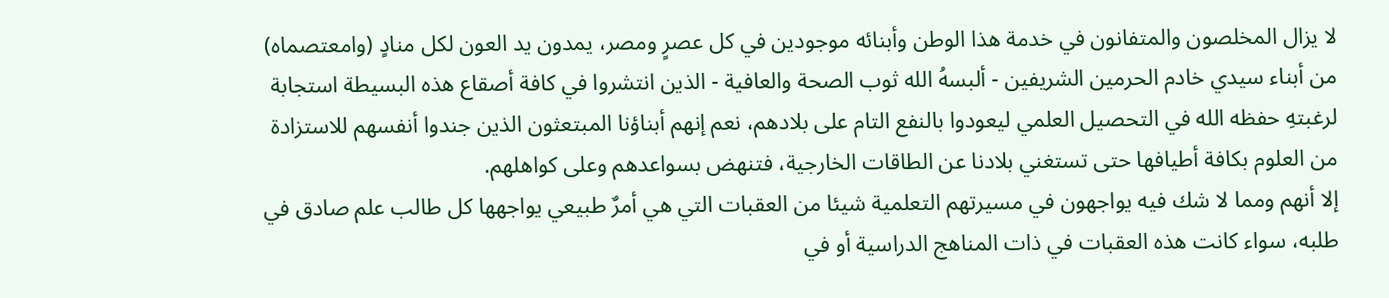لا يزال المخلصون والمتفانون في خدمة هذا الوطن وأبنائه موجودين في كل عصرٍ ومصر، يمدون يد العون لكل منادٍ (وامعتصماه) من أبناء سيدي خادم الحرمين الشريفين - ألبسهُ الله ثوب الصحة والعافية - الذين انتشروا في كافة أصقاع هذه البسيطة استجابة لرغبتهِ حفظه الله في التحصيل العلمي ليعودوا بالنفع التام على بلادهم، نعم إنهم أبناؤنا المبتعثون الذين جندوا أنفسهم للاستزادة من العلوم بكافة أطيافها حتى تستغني بلادنا عن الطاقات الخارجية، فتنهض بسواعدهم وعلى كواهلهم.
إلا أنهم ومما لا شك فيه يواجهون في مسيرتهم التعلمية شيئا من العقبات التي هي أمرٌ طبيعي يواجهها كل طالب علم صادق في طلبه، سواء كانت هذه العقبات في ذات المناهج الدراسية أو في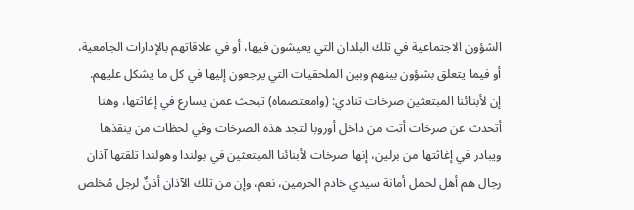الشؤون الاجتماعية في تلك البلدان التي يعيشون فيها، أو في علاقاتهم بالإدارات الجامعية، أو فيما يتعلق بشؤون بينهم وبين الملحقيات التي يرجعون إليها في كل ما يشكل عليهم.
إن لأبنائنا المبتعثين صرخات تنادي: (وامعتصماه) تبحث عمن يسارع في إغاثتها، وهنا أتحدث عن صرخات أتت من داخل أوروبا لتجد هذه الصرخات وفي لحظات من ينقذها ويبادر في إغاثتها من برلين، إنها صرخات لأبنائنا المبتعثين في بولندا وهولندا تلقتها آذان رجال هم أهل لحمل أمانة سيدي خادم الحرمين، نعم، وإن من تلك الآذان أذنٌ لرجل مُخلص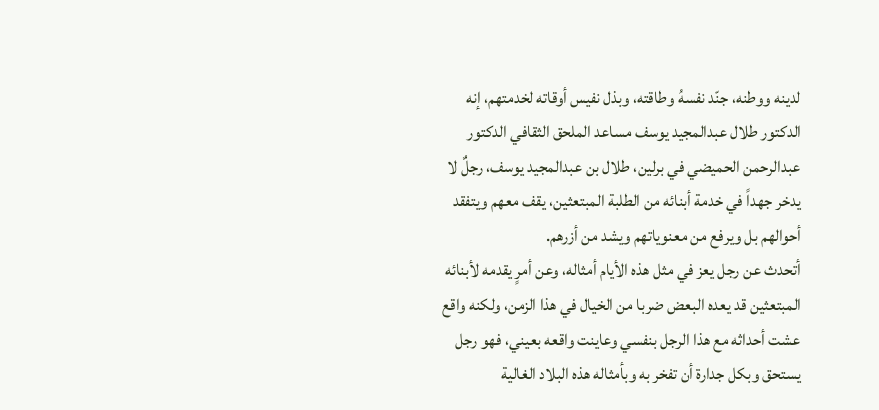لدينه ووطنه، جنّد نفسهُ وطاقته، وبذل نفيس أوقاته لخدمتهم، إنه الدكتور طلال عبدالمجيد يوسف مساعد الملحق الثقافي الدكتور عبدالرحمن الحميضي في برلين، طلال بن عبدالمجيد يوسف، رجلٌ لا يدخر جهداً في خدمة أبنائه من الطلبة المبتعثين، يقف معهم ويتفقد أحوالهم بل ويرفع من معنوياتهم ويشد من أزرهم.
أتحدث عن رجل يعز في مثل هذه الأيام أمثاله، وعن أمرٍ يقدمه لأبنائه المبتعثين قد يعده البعض ضربا من الخيال في هذا الزمن، ولكنه واقع عشت أحداثه مع هذا الرجل بنفسي وعاينت واقعه بعيني، فهو رجل يستحق وبكل جدارة أن تفخر به وبأمثاله هذه البلاد الغالية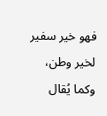فهو خير سفير لخير وطن، وكما يُقال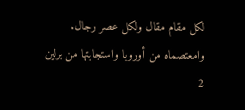لكل مقام مقال ولكل عصر رجال.
وامعتصماه من أوروبا واستجابتها من برلين
2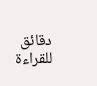دقائق للقراءة